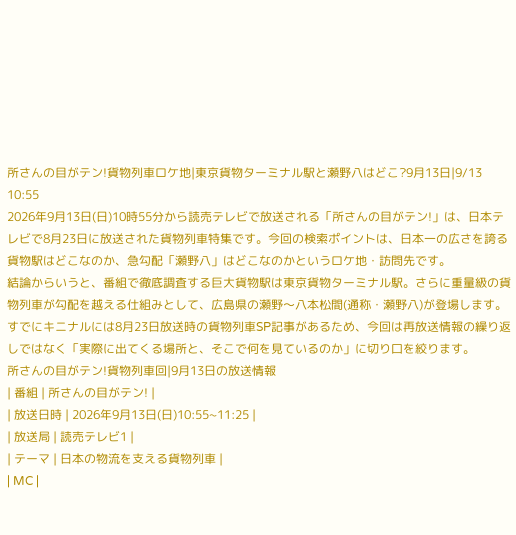所さんの目がテン!貨物列車ロケ地|東京貨物ターミナル駅と瀬野八はどこ?9月13日|9/13 10:55
2026年9月13日(日)10時55分から読売テレビで放送される「所さんの目がテン!」は、日本テレビで8月23日に放送された貨物列車特集です。今回の検索ポイントは、日本一の広さを誇る貨物駅はどこなのか、急勾配「瀬野八」はどこなのかというロケ地・訪問先です。
結論からいうと、番組で徹底調査する巨大貨物駅は東京貨物ターミナル駅。さらに重量級の貨物列車が勾配を越える仕組みとして、広島県の瀬野〜八本松間(通称・瀬野八)が登場します。すでにキニナルには8月23日放送時の貨物列車SP記事があるため、今回は再放送情報の繰り返しではなく「実際に出てくる場所と、そこで何を見ているのか」に切り口を絞ります。
所さんの目がテン!貨物列車回|9月13日の放送情報
| 番組 | 所さんの目がテン! |
| 放送日時 | 2026年9月13日(日)10:55~11:25 |
| 放送局 | 読売テレビ1 |
| テーマ | 日本の物流を支える貨物列車 |
| MC |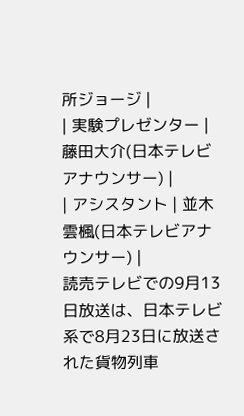所ジョージ |
| 実験プレゼンター | 藤田大介(日本テレビアナウンサー) |
| アシスタント | 並木雲楓(日本テレビアナウンサー) |
読売テレビでの9月13日放送は、日本テレビ系で8月23日に放送された貨物列車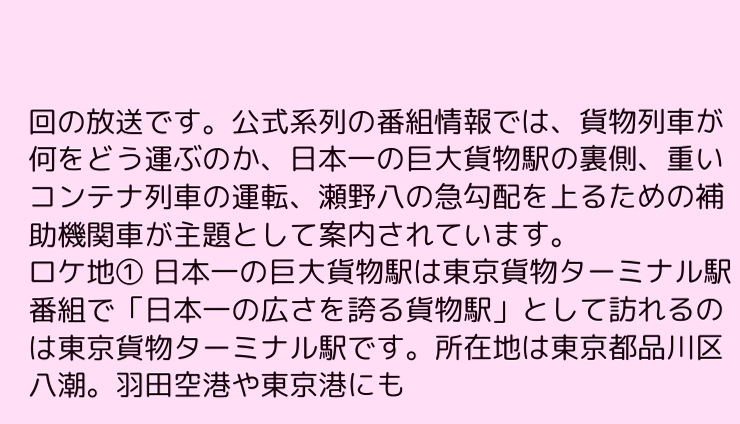回の放送です。公式系列の番組情報では、貨物列車が何をどう運ぶのか、日本一の巨大貨物駅の裏側、重いコンテナ列車の運転、瀬野八の急勾配を上るための補助機関車が主題として案内されています。
ロケ地① 日本一の巨大貨物駅は東京貨物ターミナル駅
番組で「日本一の広さを誇る貨物駅」として訪れるのは東京貨物ターミナル駅です。所在地は東京都品川区八潮。羽田空港や東京港にも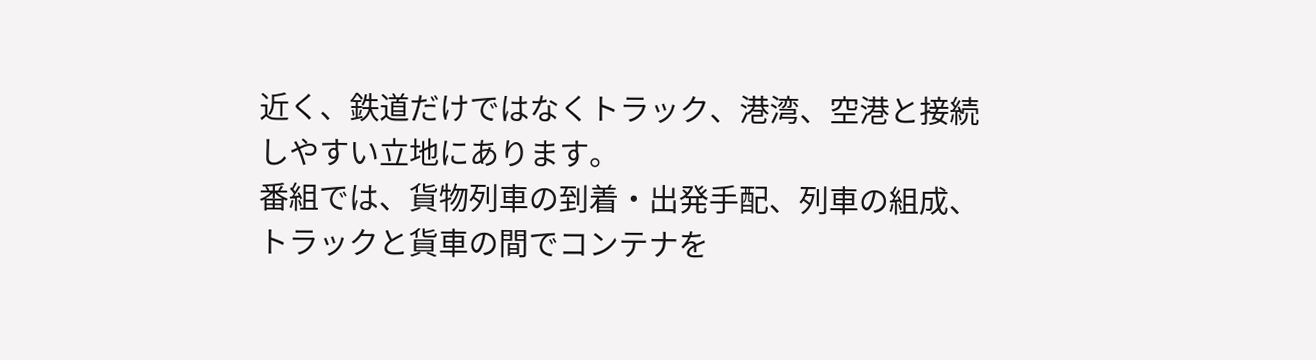近く、鉄道だけではなくトラック、港湾、空港と接続しやすい立地にあります。
番組では、貨物列車の到着・出発手配、列車の組成、トラックと貨車の間でコンテナを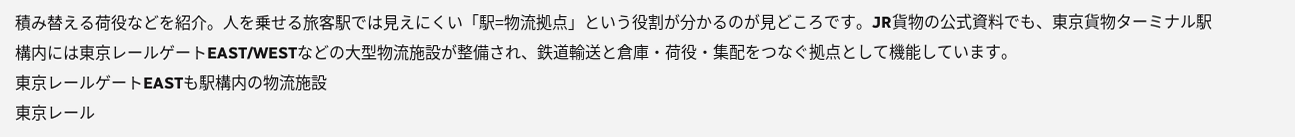積み替える荷役などを紹介。人を乗せる旅客駅では見えにくい「駅=物流拠点」という役割が分かるのが見どころです。JR貨物の公式資料でも、東京貨物ターミナル駅構内には東京レールゲートEAST/WESTなどの大型物流施設が整備され、鉄道輸送と倉庫・荷役・集配をつなぐ拠点として機能しています。
東京レールゲートEASTも駅構内の物流施設
東京レール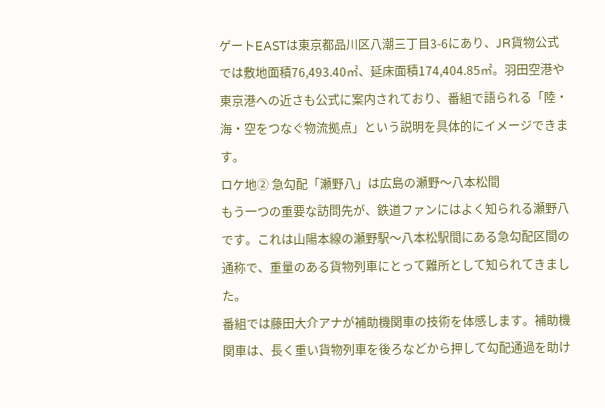ゲートEASTは東京都品川区八潮三丁目3-6にあり、JR貨物公式では敷地面積76,493.40㎡、延床面積174,404.85㎡。羽田空港や東京港への近さも公式に案内されており、番組で語られる「陸・海・空をつなぐ物流拠点」という説明を具体的にイメージできます。
ロケ地② 急勾配「瀬野八」は広島の瀬野〜八本松間
もう一つの重要な訪問先が、鉄道ファンにはよく知られる瀬野八です。これは山陽本線の瀬野駅〜八本松駅間にある急勾配区間の通称で、重量のある貨物列車にとって難所として知られてきました。
番組では藤田大介アナが補助機関車の技術を体感します。補助機関車は、長く重い貨物列車を後ろなどから押して勾配通過を助け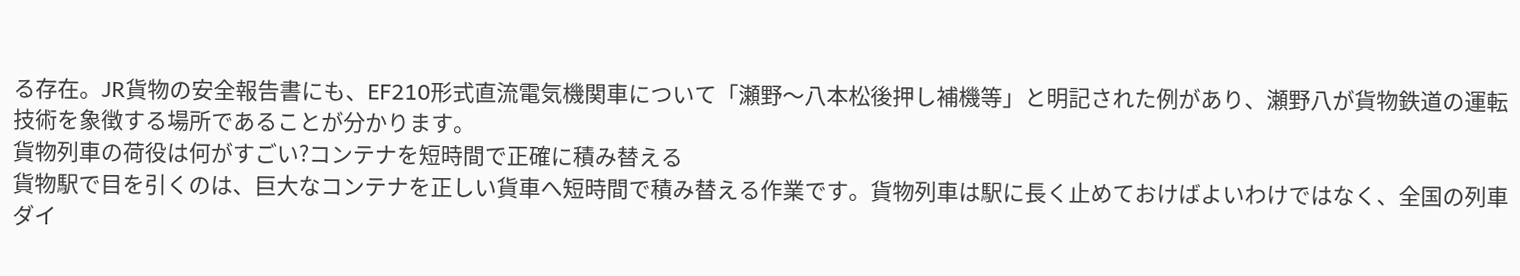る存在。JR貨物の安全報告書にも、EF210形式直流電気機関車について「瀬野〜八本松後押し補機等」と明記された例があり、瀬野八が貨物鉄道の運転技術を象徴する場所であることが分かります。
貨物列車の荷役は何がすごい?コンテナを短時間で正確に積み替える
貨物駅で目を引くのは、巨大なコンテナを正しい貨車へ短時間で積み替える作業です。貨物列車は駅に長く止めておけばよいわけではなく、全国の列車ダイ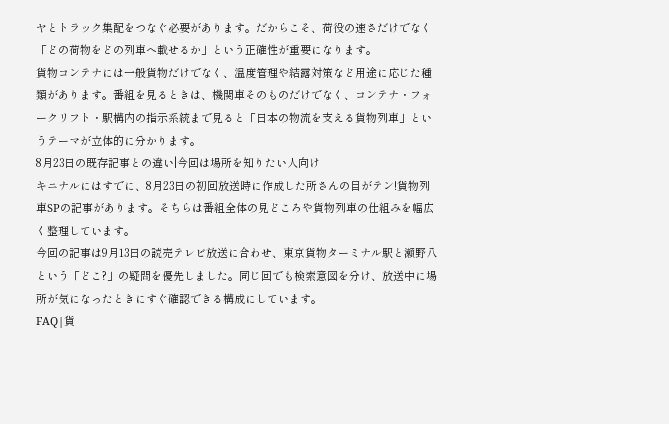ヤとトラック集配をつなぐ必要があります。だからこそ、荷役の速さだけでなく「どの荷物をどの列車へ載せるか」という正確性が重要になります。
貨物コンテナには一般貨物だけでなく、温度管理や結露対策など用途に応じた種類があります。番組を見るときは、機関車そのものだけでなく、コンテナ・フォークリフト・駅構内の指示系統まで見ると「日本の物流を支える貨物列車」というテーマが立体的に分かります。
8月23日の既存記事との違い|今回は場所を知りたい人向け
キニナルにはすでに、8月23日の初回放送時に作成した所さんの目がテン!貨物列車SPの記事があります。そちらは番組全体の見どころや貨物列車の仕組みを幅広く整理しています。
今回の記事は9月13日の読売テレビ放送に合わせ、東京貨物ターミナル駅と瀬野八という「どこ?」の疑問を優先しました。同じ回でも検索意図を分け、放送中に場所が気になったときにすぐ確認できる構成にしています。
FAQ|貨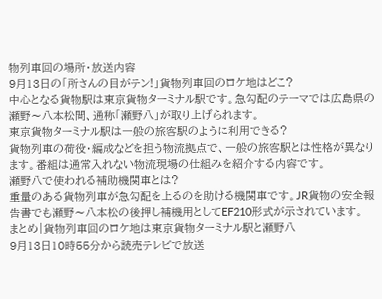物列車回の場所・放送内容
9月13日の「所さんの目がテン!」貨物列車回のロケ地はどこ?
中心となる貨物駅は東京貨物ターミナル駅です。急勾配のテーマでは広島県の瀬野〜八本松間、通称「瀬野八」が取り上げられます。
東京貨物ターミナル駅は一般の旅客駅のように利用できる?
貨物列車の荷役・編成などを担う物流拠点で、一般の旅客駅とは性格が異なります。番組は通常入れない物流現場の仕組みを紹介する内容です。
瀬野八で使われる補助機関車とは?
重量のある貨物列車が急勾配を上るのを助ける機関車です。JR貨物の安全報告書でも瀬野〜八本松の後押し補機用としてEF210形式が示されています。
まとめ|貨物列車回のロケ地は東京貨物ターミナル駅と瀬野八
9月13日10時55分から読売テレビで放送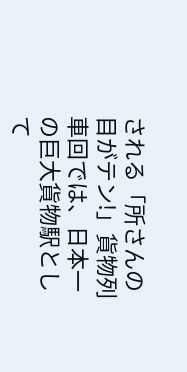される「所さんの目がテン!」貨物列車回では、日本一の巨大貨物駅として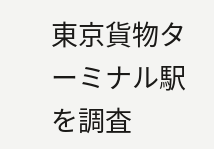東京貨物ターミナル駅を調査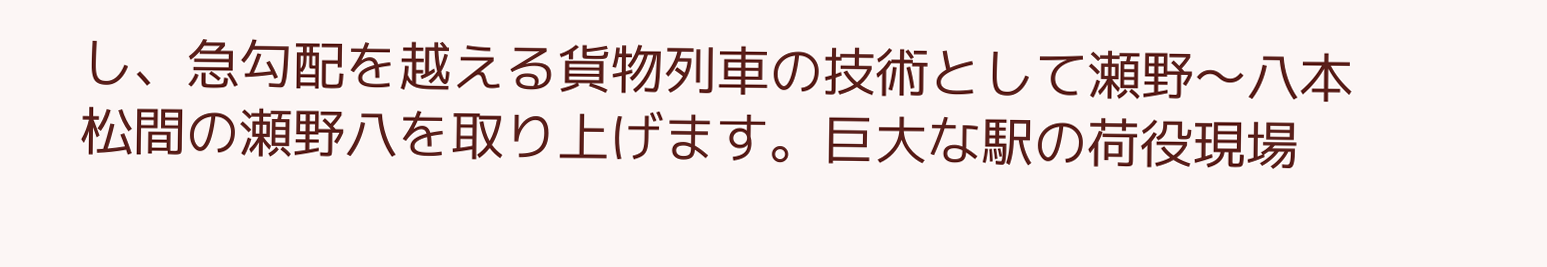し、急勾配を越える貨物列車の技術として瀬野〜八本松間の瀬野八を取り上げます。巨大な駅の荷役現場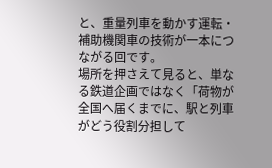と、重量列車を動かす運転・補助機関車の技術が一本につながる回です。
場所を押さえて見ると、単なる鉄道企画ではなく「荷物が全国へ届くまでに、駅と列車がどう役割分担して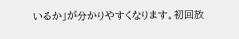いるか」が分かりやすくなります。初回放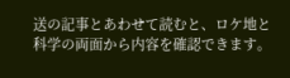送の記事とあわせて読むと、ロケ地と科学の両面から内容を確認できます。